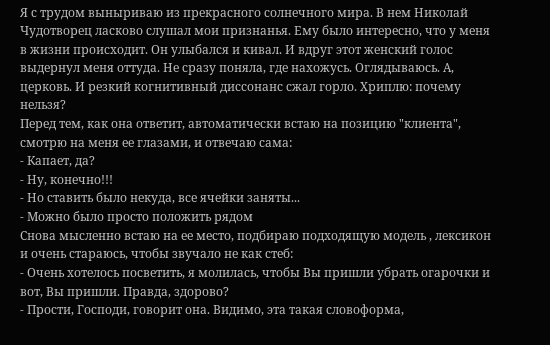Я с трудом выныриваю из прекрасного солнечного мира. В нем Николай Чудотворец ласково слушал мои признанья. Ему было интересно, что у меня в жизни происходит. Он улыбался и кивал. И вдруг этот женский голос выдернул меня оттуда. Не сразу поняла, где нахожусь. Оглядываюсь. А, церковь. И резкий когнитивный диссонанс сжал горло. Хриплю: почему нельзя?
Перед тем, как она ответит, автоматически встаю на позицию "клиента", смотрю на меня ее глазами, и отвечаю сама:
- Капает, да?
- Ну, конечно!!!
- Но ставить было некуда, все ячейки заняты...
- Можно было просто положить рядом
Снова мысленно встаю на ее место, подбираю подходящую модель , лексикон и очень стараюсь, чтобы звучало не как стеб:
- Очень хотелось посветить, я молилась, чтобы Вы пришли убрать огарочки и вот, Вы пришли. Правда, здорово?
- Прости, Господи, говорит она. Видимо, эта такая словоформа,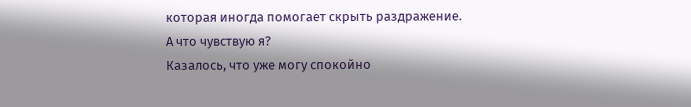которая иногда помогает скрыть раздражение.
А что чувствую я?
Казалось, что уже могу спокойно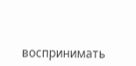воспринимать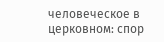человеческое в церковном: спор